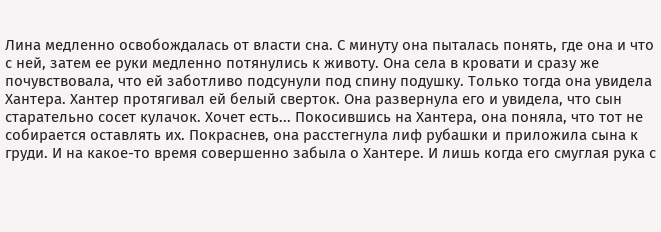Лина медленно освобождалась от власти сна. С минуту она пыталась понять, где она и что с ней, затем ее руки медленно потянулись к животу. Она села в кровати и сразу же почувствовала, что ей заботливо подсунули под спину подушку. Только тогда она увидела Хантера. Хантер протягивал ей белый сверток. Она развернула его и увидела, что сын старательно сосет кулачок. Хочет есть... Покосившись на Хантера, она поняла, что тот не собирается оставлять их. Покраснев, она расстегнула лиф рубашки и приложила сына к груди. И на какое-то время совершенно забыла о Хантере. И лишь когда его смуглая рука с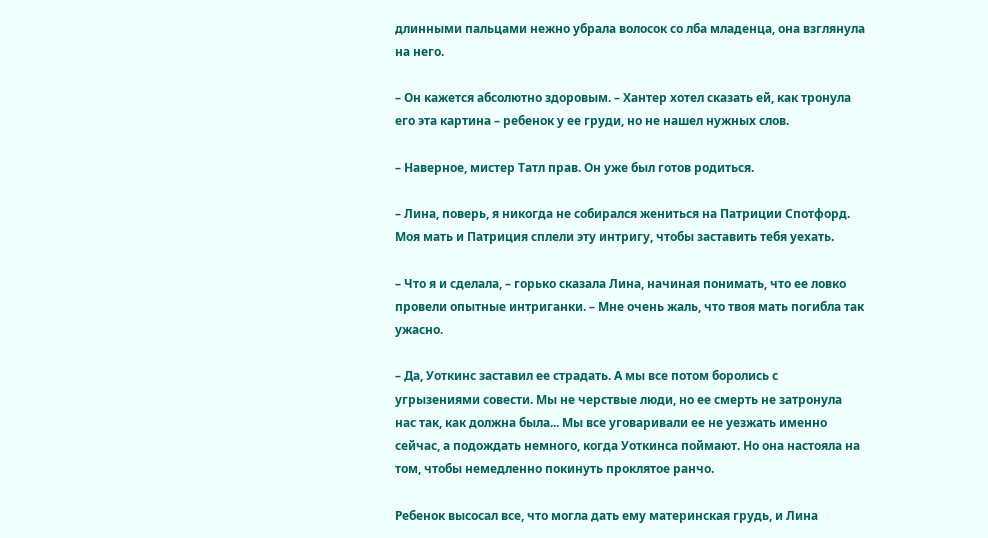длинными пальцами нежно убрала волосок со лба младенца, она взглянула на него.

– Он кажется абсолютно здоровым. – Хантер хотел сказать ей, как тронула его эта картина – ребенок у ее груди, но не нашел нужных слов.

– Наверное, мистер Татл прав. Он уже был готов родиться.

– Лина, поверь, я никогда не собирался жениться на Патриции Спотфорд. Моя мать и Патриция сплели эту интригу, чтобы заставить тебя уехать.

– Что я и сделала, – горько сказала Лина, начиная понимать, что ее ловко провели опытные интриганки. – Мне очень жаль, что твоя мать погибла так ужасно.

– Да, Уоткинс заставил ее страдать. А мы все потом боролись с угрызениями совести. Мы не черствые люди, но ее смерть не затронула нас так, как должна была... Мы все уговаривали ее не уезжать именно сейчас, а подождать немного, когда Уоткинса поймают. Но она настояла на том, чтобы немедленно покинуть проклятое ранчо.

Ребенок высосал все, что могла дать ему материнская грудь, и Лина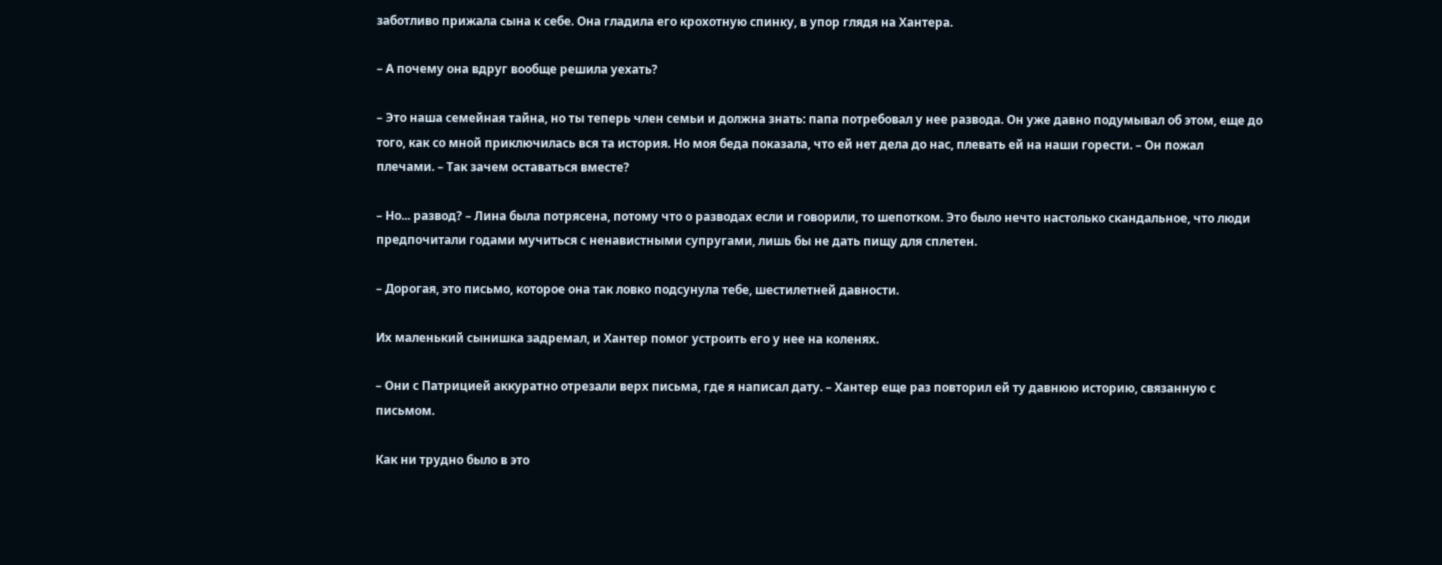заботливо прижала сына к себе. Она гладила его крохотную спинку, в упор глядя на Хантера.

– А почему она вдруг вообще решила уехать?

– Это наша семейная тайна, но ты теперь член семьи и должна знать: папа потребовал у нее развода. Он уже давно подумывал об этом, еще до того, как со мной приключилась вся та история. Но моя беда показала, что ей нет дела до нас, плевать ей на наши горести. – Он пожал плечами. – Так зачем оставаться вместе?

– Но... развод? – Лина была потрясена, потому что о разводах если и говорили, то шепотком. Это было нечто настолько скандальное, что люди предпочитали годами мучиться с ненавистными супругами, лишь бы не дать пищу для сплетен.

– Дорогая, это письмо, которое она так ловко подсунула тебе, шестилетней давности.

Их маленький сынишка задремал, и Хантер помог устроить его у нее на коленях.

– Они с Патрицией аккуратно отрезали верх письма, где я написал дату. – Хантер еще раз повторил ей ту давнюю историю, связанную с письмом.

Как ни трудно было в это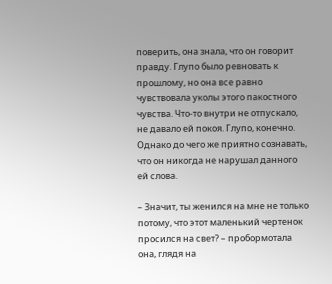поверить, она знала, что он говорит правду. Глупо было ревновать к прошлому, но она все равно чувствовала уколы этого пакостного чувства. Что-то внутри не отпускало, не давало ей покоя. Глупо, конечно. Однако до чего же приятно сознавать, что он никогда не нарушал данного ей слова.

– Значит, ты женился на мне не только потому, что этот маленький чертенок просился на свет? – пробормотала она, глядя на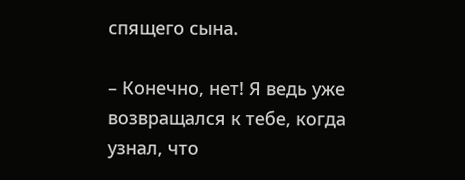спящего сына.

– Конечно, нет! Я ведь уже возвращался к тебе, когда узнал, что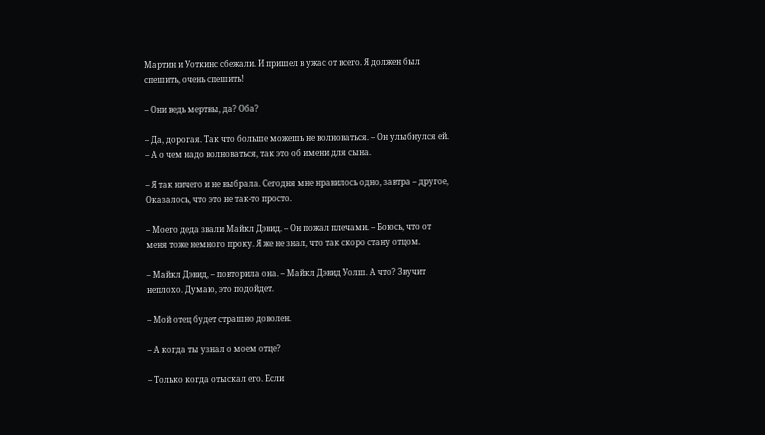Мартин и Уоткинс сбежали. И пришел в ужас от всего. Я должен был спешить, очень спешить!

– Они ведь мертвы, да? Оба?

– Да, дорогая. Так что больше можешь не волноваться. – Он улыбнулся ей. – А о чем надо волноваться, так это об имени для сына.

– Я так ничего и не выбрала. Сегодня мне нравилось одно, завтра – другое, Оказалось, что это не так-то просто.

– Моего деда звали Майкл Дэвид. – Он пожал плечами. – Боюсь, что от меня тоже немного проку. Я же не знал, что так скоро стану отцом.

– Майкл Дэвид, – повторила она. – Майкл Дэвид Уолш. А что? Звучит неплохо. Думаю, это подойдет.

– Мой отец будет страшно доволен.

– А когда ты узнал о моем отце?

– Только когда отыскал его. Если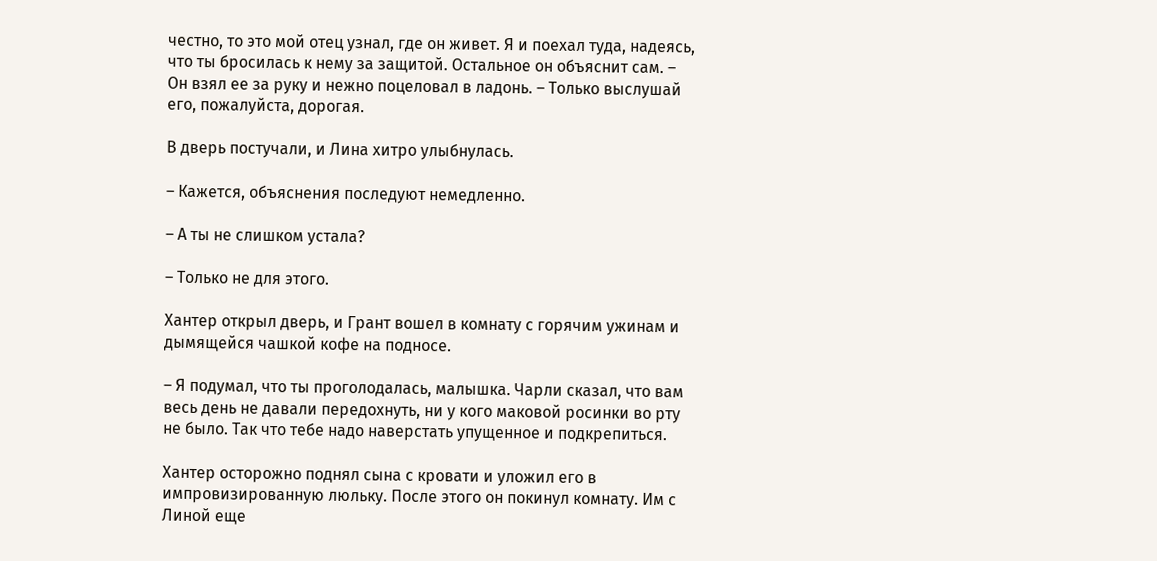честно, то это мой отец узнал, где он живет. Я и поехал туда, надеясь, что ты бросилась к нему за защитой. Остальное он объяснит сам. – Он взял ее за руку и нежно поцеловал в ладонь. – Только выслушай его, пожалуйста, дорогая.

В дверь постучали, и Лина хитро улыбнулась.

– Кажется, объяснения последуют немедленно.

– А ты не слишком устала?

– Только не для этого.

Хантер открыл дверь, и Грант вошел в комнату с горячим ужинам и дымящейся чашкой кофе на подносе.

– Я подумал, что ты проголодалась, малышка. Чарли сказал, что вам весь день не давали передохнуть, ни у кого маковой росинки во рту не было. Так что тебе надо наверстать упущенное и подкрепиться.

Хантер осторожно поднял сына с кровати и уложил его в импровизированную люльку. После этого он покинул комнату. Им с Линой еще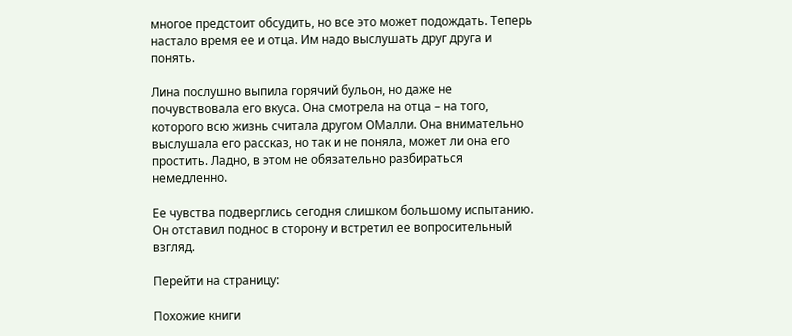многое предстоит обсудить, но все это может подождать. Теперь настало время ее и отца. Им надо выслушать друг друга и понять.

Лина послушно выпила горячий бульон, но даже не почувствовала его вкуса. Она смотрела на отца – на того, которого всю жизнь считала другом ОМалли. Она внимательно выслушала его рассказ, но так и не поняла, может ли она его простить. Ладно, в этом не обязательно разбираться немедленно.

Ее чувства подверглись сегодня слишком большому испытанию. Он отставил поднос в сторону и встретил ее вопросительный взгляд.

Перейти на страницу:

Похожие книги